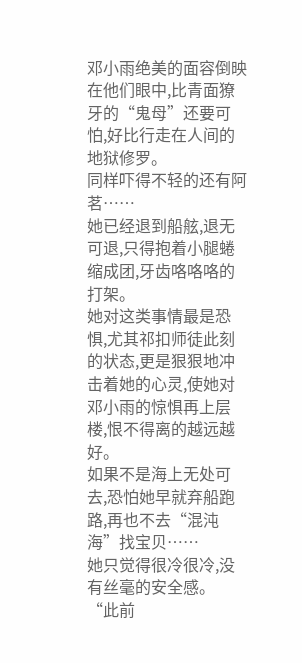邓小雨绝美的面容倒映在他们眼中,比青面獠牙的“鬼母”还要可怕,好比行走在人间的地狱修罗。
同样吓得不轻的还有阿茗……
她已经退到船舷,退无可退,只得抱着小腿蜷缩成团,牙齿咯咯咯的打架。
她对这类事情最是恐惧,尤其祁扣师徒此刻的状态,更是狠狠地冲击着她的心灵,使她对邓小雨的惊惧再上层楼,恨不得离的越远越好。
如果不是海上无处可去,恐怕她早就弃船跑路,再也不去“混沌海”找宝贝……
她只觉得很冷很冷,没有丝毫的安全感。
“此前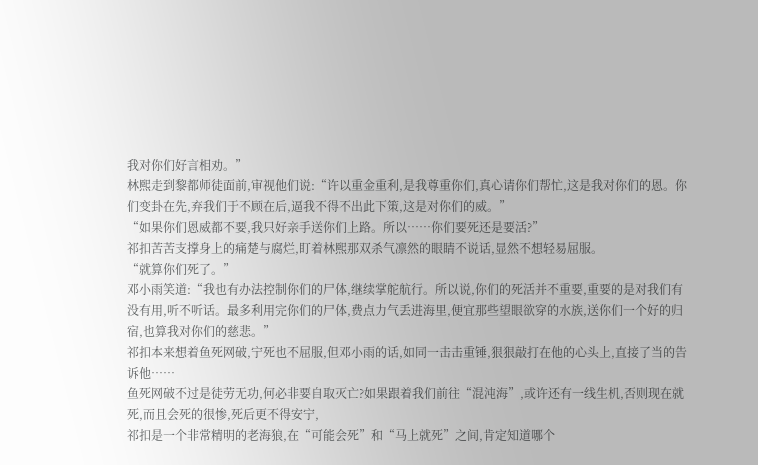我对你们好言相劝。”
林熙走到黎都师徒面前,审视他们说:“许以重金重利,是我尊重你们,真心请你们帮忙,这是我对你们的恩。你们变卦在先,弃我们于不顾在后,逼我不得不出此下策,这是对你们的威。”
“如果你们恩威都不要,我只好亲手送你们上路。所以……你们要死还是要活?”
祁扣苦苦支撑身上的痛楚与腐烂,盯着林熙那双杀气凛然的眼睛不说话,显然不想轻易屈服。
“就算你们死了。”
邓小雨笑道:“我也有办法控制你们的尸体,继续掌舵航行。所以说,你们的死活并不重要,重要的是对我们有没有用,听不听话。最多利用完你们的尸体,费点力气丢进海里,便宜那些望眼欲穿的水族,送你们一个好的归宿,也算我对你们的慈悲。”
祁扣本来想着鱼死网破,宁死也不屈服,但邓小雨的话,如同一击击重锤,狠狠敲打在他的心头上,直接了当的告诉他……
鱼死网破不过是徒劳无功,何必非要自取灭亡?如果跟着我们前往“混沌海”,或许还有一线生机,否则现在就死,而且会死的很惨,死后更不得安宁,
祁扣是一个非常精明的老海狼,在“可能会死”和“马上就死”之间,肯定知道哪个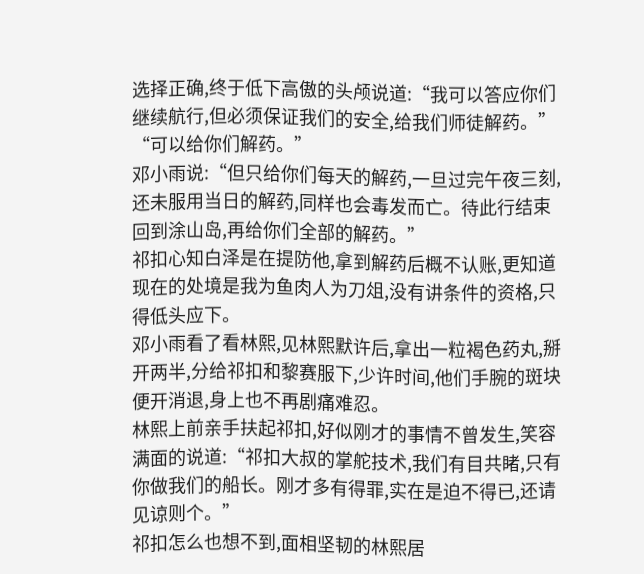选择正确,终于低下高傲的头颅说道:“我可以答应你们继续航行,但必须保证我们的安全,给我们师徒解药。”
“可以给你们解药。”
邓小雨说:“但只给你们每天的解药,一旦过完午夜三刻,还未服用当日的解药,同样也会毒发而亡。待此行结束回到涂山岛,再给你们全部的解药。”
祁扣心知白泽是在提防他,拿到解药后概不认账,更知道现在的处境是我为鱼肉人为刀俎,没有讲条件的资格,只得低头应下。
邓小雨看了看林熙,见林熙默许后,拿出一粒褐色药丸,掰开两半,分给祁扣和黎赛服下,少许时间,他们手腕的斑块便开消退,身上也不再剧痛难忍。
林熙上前亲手扶起祁扣,好似刚才的事情不曾发生,笑容满面的说道:“祁扣大叔的掌舵技术,我们有目共睹,只有你做我们的船长。刚才多有得罪,实在是迫不得已,还请见谅则个。”
祁扣怎么也想不到,面相坚韧的林熙居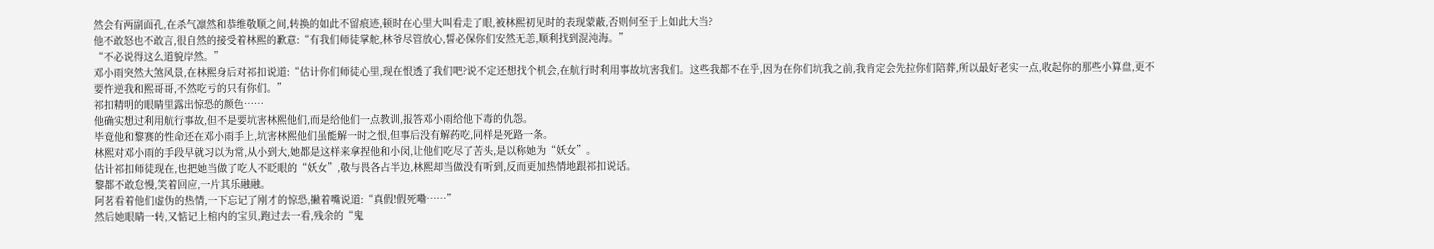然会有两副面孔,在杀气凛然和恭维敬顺之间,转换的如此不留痕迹,顿时在心里大叫看走了眼,被林熙初见时的表现蒙蔽,否则何至于上如此大当?
他不敢怒也不敢言,很自然的接受着林熙的歉意:“有我们师徒掌舵,林爷尽管放心,誓必保你们安然无恙,顺利找到混沌海。”
“不必说得这么道貌岸然。”
邓小雨突然大煞风景,在林熙身后对祁扣说道:“估计你们师徒心里,现在恨透了我们吧?说不定还想找个机会,在航行时利用事故坑害我们。这些我都不在乎,因为在你们坑我之前,我肯定会先拉你们陪葬,所以最好老实一点,收起你的那些小算盘,更不要忤逆我和熙哥哥,不然吃亏的只有你们。”
祁扣精明的眼睛里露出惊恐的颜色……
他确实想过利用航行事故,但不是要坑害林熙他们,而是给他们一点教训,报答邓小雨给他下毒的仇怨。
毕竟他和黎赛的性命还在邓小雨手上,坑害林熙他们虽能解一时之恨,但事后没有解药吃,同样是死路一条。
林熙对邓小雨的手段早就习以为常,从小到大,她都是这样来拿捏他和小闵,让他们吃尽了苦头,是以称她为“妖女”。
估计祁扣师徒现在,也把她当做了吃人不眨眼的“妖女”,敬与畏各占半边,林熙却当做没有听到,反而更加热情地跟祁扣说话。
黎都不敢怠慢,笑着回应,一片其乐融融。
阿茗看着他们虚伪的热情,一下忘记了刚才的惊恐,撇着嘴说道:“真假!假死嘞……”
然后她眼睛一转,又惦记上棺内的宝贝,跑过去一看,残余的“鬼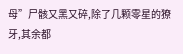母”尸骸又黑又碎,除了几颗零星的獠牙,其余都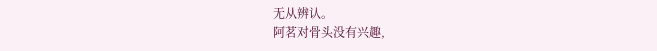无从辨认。
阿茗对骨头没有兴趣,